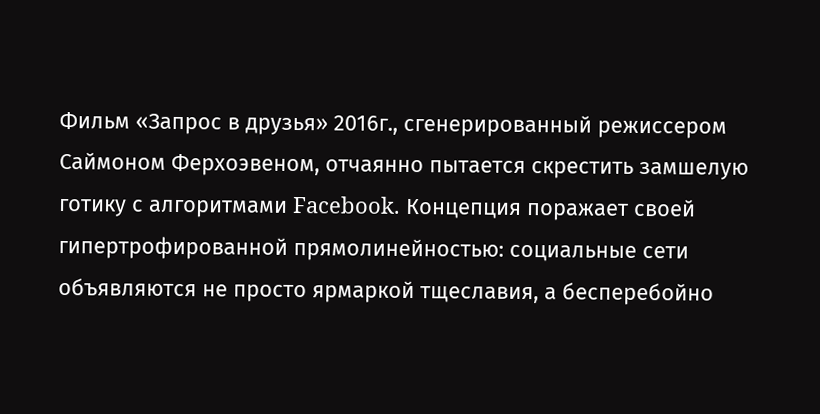Фильм «Запрос в друзья» 2016г., сгенерированный режиссером Саймоном Ферхоэвеном, отчаянно пытается скрестить замшелую готику с алгоритмами Facebook. Концепция поражает своей гипертрофированной прямолинейностью: социальные сети объявляются не просто ярмаркой тщеславия, а бесперебойно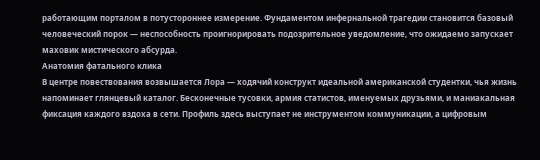работающим порталом в потустороннее измерение. Фундаментом инфернальной трагедии становится базовый человеческий порок — неспособность проигнорировать подозрительное уведомление, что ожидаемо запускает маховик мистического абсурда.
Анатомия фатального клика
В центре повествования возвышается Лора — ходячий конструкт идеальной американской студентки, чья жизнь напоминает глянцевый каталог. Бесконечные тусовки, армия статистов, именуемых друзьями, и маниакальная фиксация каждого вздоха в сети. Профиль здесь выступает не инструментом коммуникации, а цифровым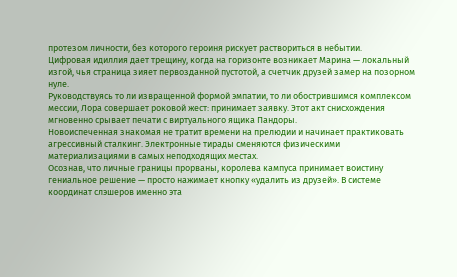протезом личности, без которого героиня рискует раствориться в небытии.
Цифровая идиллия дает трещину, когда на горизонте возникает Марина — локальный изгой, чья страница зияет первозданной пустотой, а счетчик друзей замер на позорном нуле.
Руководствуясь то ли извращенной формой эмпатии, то ли обострившимся комплексом мессии, Лора совершает роковой жест: принимает заявку. Этот акт снисхождения мгновенно срывает печати с виртуального ящика Пандоры.
Новоиспеченная знакомая не тратит времени на прелюдии и начинает практиковать агрессивный сталкинг. Электронные тирады сменяются физическими материализациями в самых неподходящих местах.
Осознав, что личные границы прорваны, королева кампуса принимает воистину гениальное решение — просто нажимает кнопку «удалить из друзей». В системе координат слэшеров именно эта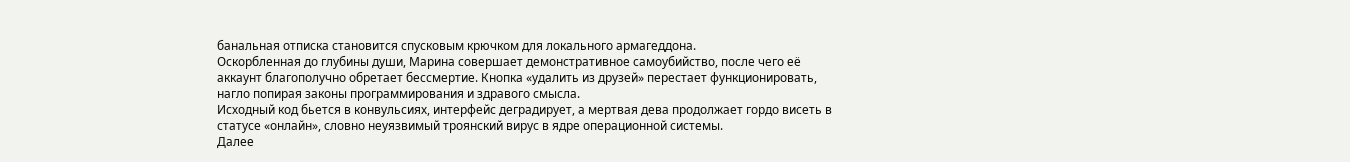банальная отписка становится спусковым крючком для локального армагеддона.
Оскорбленная до глубины души, Марина совершает демонстративное самоубийство, после чего её аккаунт благополучно обретает бессмертие. Кнопка «удалить из друзей» перестает функционировать, нагло попирая законы программирования и здравого смысла.
Исходный код бьется в конвульсиях, интерфейс деградирует, а мертвая дева продолжает гордо висеть в статусе «онлайн», словно неуязвимый троянский вирус в ядре операционной системы.
Далее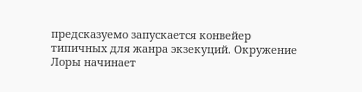предсказуемо запускается конвейер типичных для жанра экзекуций. Окружение Лоры начинает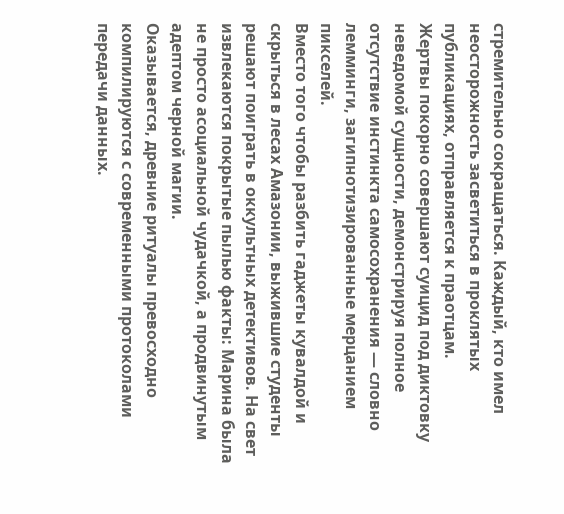стремительно сокращаться. Каждый, кто имел неосторожность засветиться в проклятых публикациях, отправляется к праотцам.
Жертвы покорно совершают суицид под диктовку неведомой сущности, демонстрируя полное отсутствие инстинкта самосохранения — словно лемминги, загипнотизированные мерцанием пикселей.
Вместо того чтобы разбить гаджеты кувалдой и скрыться в лесах Амазонии, выжившие студенты решают поиграть в оккультных детективов. На свет извлекаются покрытые пылью факты: Марина была не просто асоциальной чудачкой, а продвинутым адептом черной магии.
Оказывается, древние ритуалы превосходно компилируются с современными протоколами передачи данных.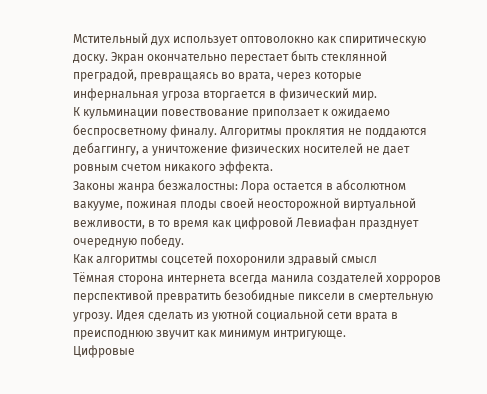Мстительный дух использует оптоволокно как спиритическую доску. Экран окончательно перестает быть стеклянной преградой, превращаясь во врата, через которые инфернальная угроза вторгается в физический мир.
К кульминации повествование приползает к ожидаемо беспросветному финалу. Алгоритмы проклятия не поддаются дебаггингу, а уничтожение физических носителей не дает ровным счетом никакого эффекта.
Законы жанра безжалостны: Лора остается в абсолютном вакууме, пожиная плоды своей неосторожной виртуальной вежливости, в то время как цифровой Левиафан празднует очередную победу.
Как алгоритмы соцсетей похоронили здравый смысл
Тёмная сторона интернета всегда манила создателей хорроров перспективой превратить безобидные пиксели в смертельную угрозу. Идея сделать из уютной социальной сети врата в преисподнюю звучит как минимум интригующе.
Цифровые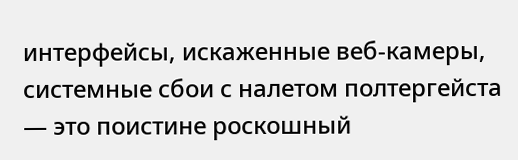интерфейсы, искаженные веб-камеры, системные сбои с налетом полтергейста — это поистине роскошный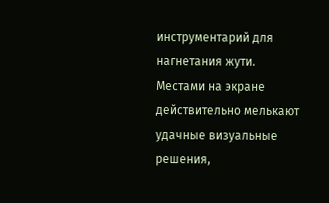инструментарий для нагнетания жути. Местами на экране действительно мелькают удачные визуальные решения,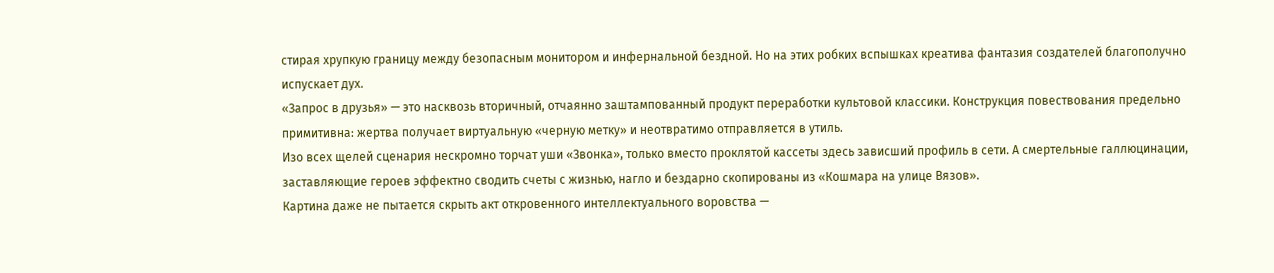стирая хрупкую границу между безопасным монитором и инфернальной бездной. Но на этих робких вспышках креатива фантазия создателей благополучно испускает дух.
«Запрос в друзья» — это насквозь вторичный, отчаянно заштампованный продукт переработки культовой классики. Конструкция повествования предельно примитивна: жертва получает виртуальную «черную метку» и неотвратимо отправляется в утиль.
Изо всех щелей сценария нескромно торчат уши «Звонка», только вместо проклятой кассеты здесь зависший профиль в сети. А смертельные галлюцинации, заставляющие героев эффектно сводить счеты с жизнью, нагло и бездарно скопированы из «Кошмара на улице Вязов».
Картина даже не пытается скрыть акт откровенного интеллектуального воровства —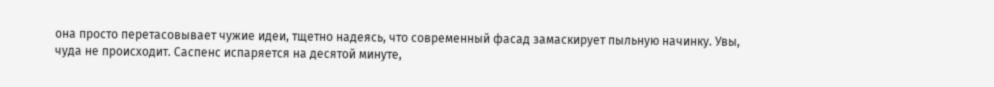она просто перетасовывает чужие идеи, тщетно надеясь, что современный фасад замаскирует пыльную начинку. Увы, чуда не происходит. Саспенс испаряется на десятой минуте,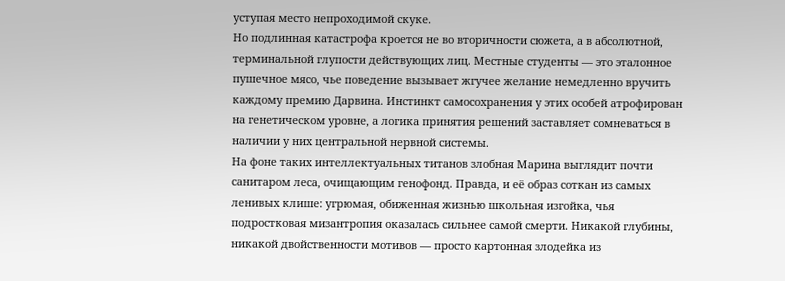уступая место непроходимой скуке.
Но подлинная катастрофа кроется не во вторичности сюжета, а в абсолютной, терминальной глупости действующих лиц. Местные студенты — это эталонное пушечное мясо, чье поведение вызывает жгучее желание немедленно вручить каждому премию Дарвина. Инстинкт самосохранения у этих особей атрофирован на генетическом уровне, а логика принятия решений заставляет сомневаться в наличии у них центральной нервной системы.
На фоне таких интеллектуальных титанов злобная Марина выглядит почти санитаром леса, очищающим генофонд. Правда, и её образ соткан из самых ленивых клише: угрюмая, обиженная жизнью школьная изгойка, чья подростковая мизантропия оказалась сильнее самой смерти. Никакой глубины, никакой двойственности мотивов — просто картонная злодейка из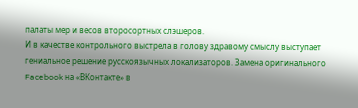палаты мер и весов второсортных слэшеров.
И в качестве контрольного выстрела в голову здравому смыслу выступает гениальное решение русскоязычных локализаторов. Замена оригинального Facebook на «ВКонтакте» в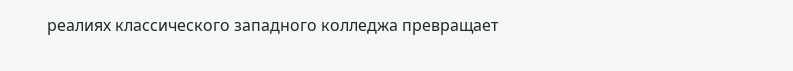реалиях классического западного колледжа превращает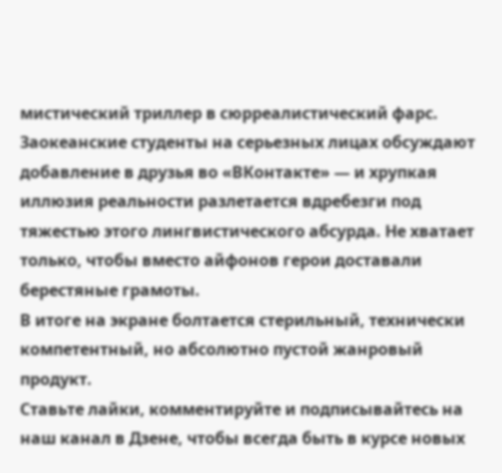мистический триллер в сюрреалистический фарс.
Заокеанские студенты на серьезных лицах обсуждают добавление в друзья во «ВКонтакте» — и хрупкая иллюзия реальности разлетается вдребезги под тяжестью этого лингвистического абсурда. Не хватает только, чтобы вместо айфонов герои доставали берестяные грамоты.
В итоге на экране болтается стерильный, технически компетентный, но абсолютно пустой жанровый продукт.
Ставьте лайки, комментируйте и подписывайтесь на наш канал в Дзене, чтобы всегда быть в курсе новых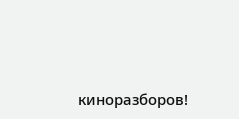киноразборов!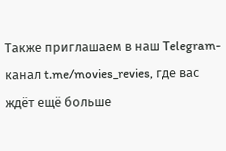Также приглашаем в наш Telegram-канал t.me/movies_revies, где вас ждёт ещё больше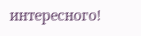интересного!